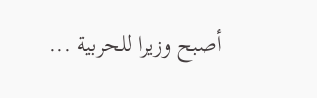أصبح وزيرا للحربية ...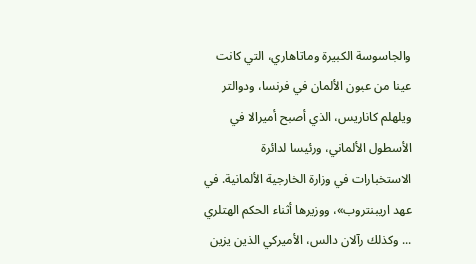والجاسوسة الكبيرة وماتاهاري، التي كانت عينا من عبون الألمان في فرنسا، ودوالتر ويلهلم كاناريس، الذي أصبح أميرالا في الأسطول الألماني، ورئيسا لدائرة الاستخبارات في وزارة الخارجية الألمانية. في عهد اريبنتروب»، ووزيرها أثناء الحكم الهتلري ... وكذلك رآلان دالس، الأميركي الذين يزين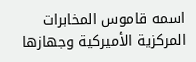اسمه قاموس المخابرات المركزية الأميركية وجهازها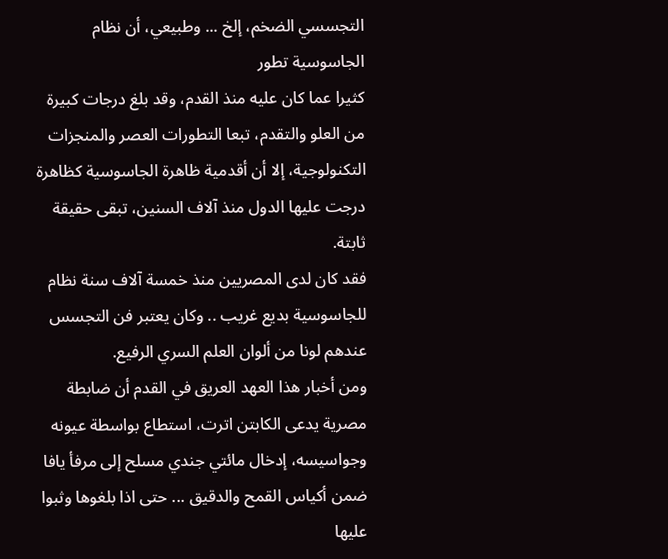التجسسي الضخم، إلخ ... وطبيعي، أن نظام الجاسوسية تطور
كثيرا عما كان عليه منذ القدم، وقد بلغ درجات كبيرة من العلو والتقدم، تبعا التطورات العصر والمنجزات التكنولوجية، إلا أن أقدمية ظاهرة الجاسوسية كظاهرة درجت عليها الدول منذ آلاف السنين، تبقى حقيقة ثابتة.
فقد كان لدى المصريين منذ خمسة آلاف سنة نظام للجاسوسية بديع غريب .. وكان يعتبر فن التجسس عندهم لونا من ألوان العلم السري الرفيع.
ومن أخبار هذا العهد العريق في القدم أن ضابطة مصرية يدعى الكابتن اترت، استطاع بواسطة عيونه وجواسيسه، إدخال مائتي جندي مسلح إلى مرفأ يافا ضمن أكياس القمح والدقيق ... حتى اذا بلغوها وثبوا عليها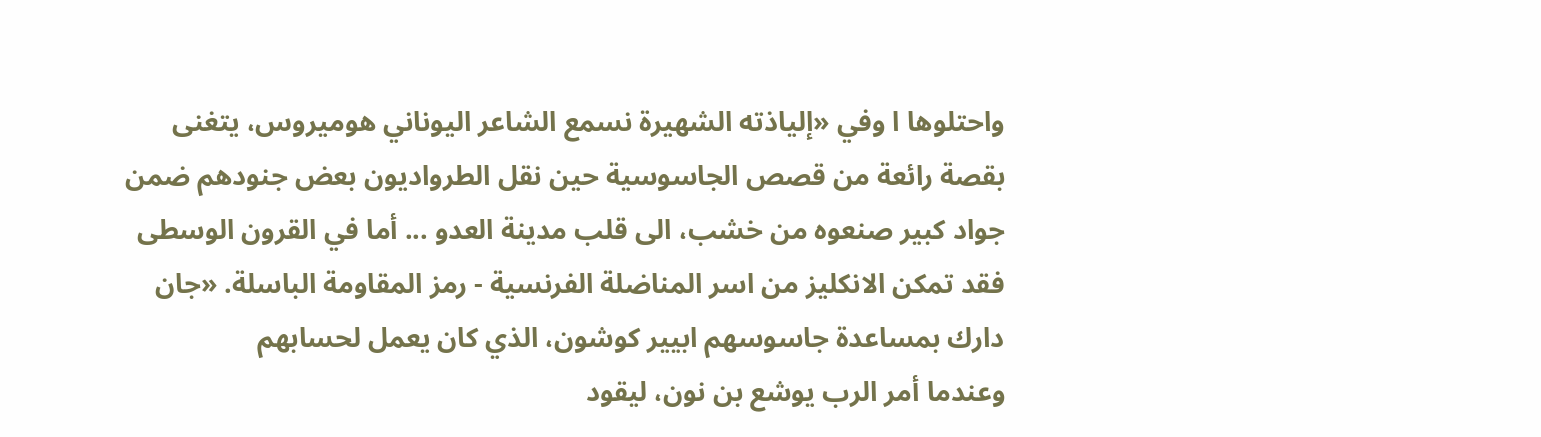واحتلوها ا وفي «إلياذته الشهيرة نسمع الشاعر اليوناني هوميروس، يتغنى بقصة رائعة من قصص الجاسوسية حين نقل الطرواديون بعض جنودهم ضمن جواد کبير صنعوه من خشب، الى قلب مدينة العدو ... أما في القرون الوسطى فقد تمكن الانكليز من اسر المناضلة الفرنسية - رمز المقاومة الباسلة. «جان دارك بمساعدة جاسوسهم ابيير کوشون، الذي كان يعمل لحسابهم
وعندما أمر الرب يوشع بن نون، ليقود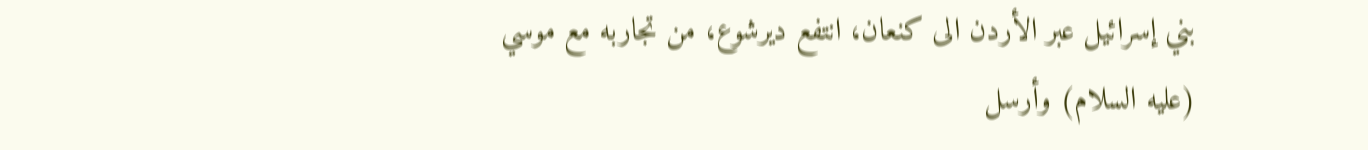بني إسرائيل عبر الأردن الى کنعان، انتفع ديرشوع، من تجاربه مع موسي (عليه السلام) وأرسل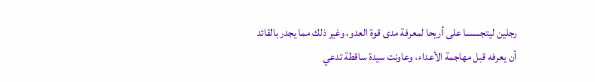رجلين ليتجسسا على أريحا لمعرفة مدى قوة العدو، وغير ذلك مما يجدر بالقائد أن يعرفه قبل مهاجمة الأعداء، وعاونت سيدة ساقطة تدعي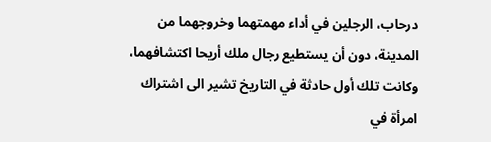درحاب، الرجلين في أداء مهمتهما وخروجهما من المدينة، دون أن يستطيع رجال ملك أريحا اكتشافهما، وكانت تلك أول حادثة في التاريخ تشير الى اشتراك امرأة في